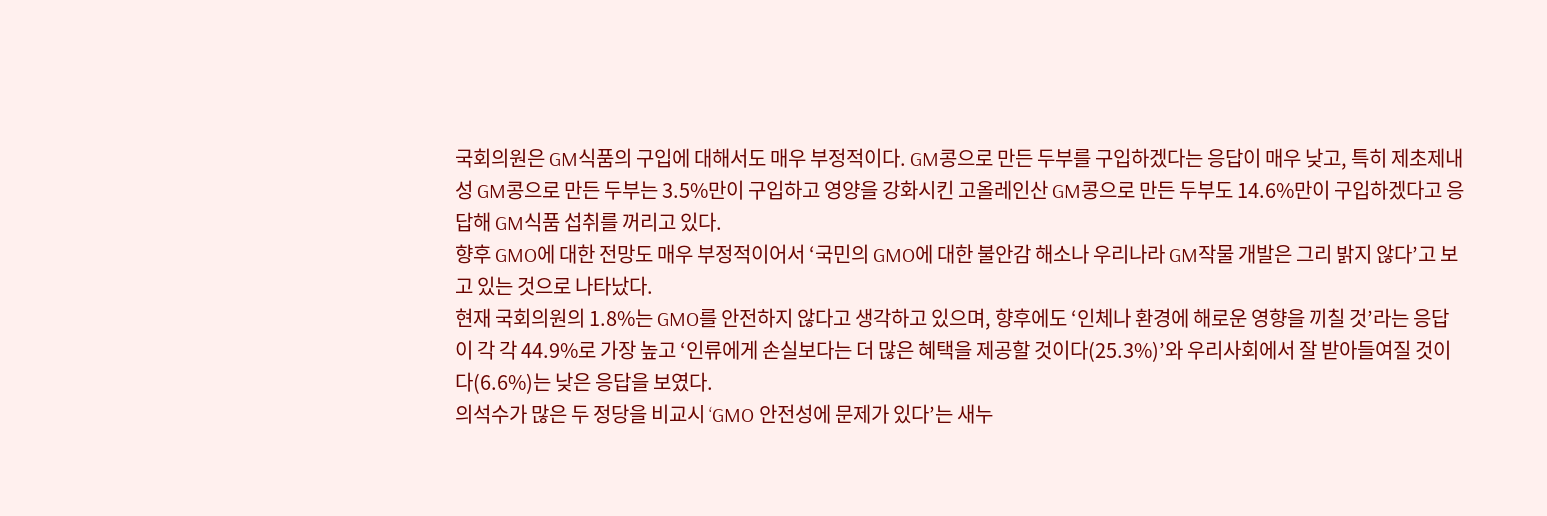국회의원은 GM식품의 구입에 대해서도 매우 부정적이다. GM콩으로 만든 두부를 구입하겠다는 응답이 매우 낮고, 특히 제초제내성 GM콩으로 만든 두부는 3.5%만이 구입하고 영양을 강화시킨 고올레인산 GM콩으로 만든 두부도 14.6%만이 구입하겠다고 응답해 GM식품 섭취를 꺼리고 있다.
향후 GMO에 대한 전망도 매우 부정적이어서 ‘국민의 GMO에 대한 불안감 해소나 우리나라 GM작물 개발은 그리 밝지 않다’고 보고 있는 것으로 나타났다.
현재 국회의원의 1.8%는 GMO를 안전하지 않다고 생각하고 있으며, 향후에도 ‘인체나 환경에 해로운 영향을 끼칠 것’라는 응답이 각 각 44.9%로 가장 높고 ‘인류에게 손실보다는 더 많은 혜택을 제공할 것이다(25.3%)’와 우리사회에서 잘 받아들여질 것이다(6.6%)는 낮은 응답을 보였다.
의석수가 많은 두 정당을 비교시 ‘GMO 안전성에 문제가 있다’는 새누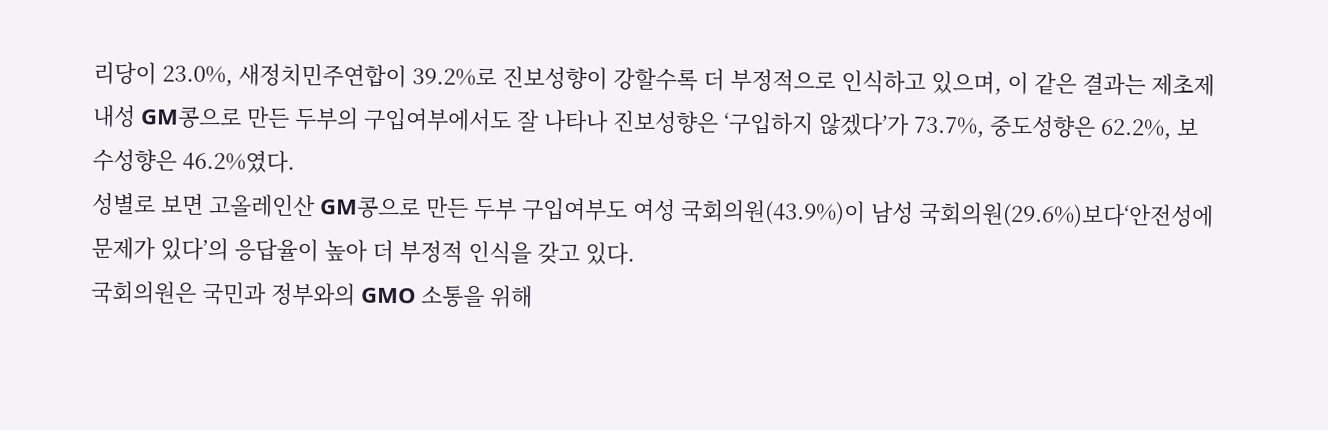리당이 23.0%, 새정치민주연합이 39.2%로 진보성향이 강할수록 더 부정적으로 인식하고 있으며, 이 같은 결과는 제초제내성 GM콩으로 만든 두부의 구입여부에서도 잘 나타나 진보성향은 ‘구입하지 않겠다’가 73.7%, 중도성향은 62.2%, 보수성향은 46.2%였다.
성별로 보면 고올레인산 GM콩으로 만든 두부 구입여부도 여성 국회의원(43.9%)이 남성 국회의원(29.6%)보다‘안전성에 문제가 있다’의 응답율이 높아 더 부정적 인식을 갖고 있다.
국회의원은 국민과 정부와의 GMO 소통을 위해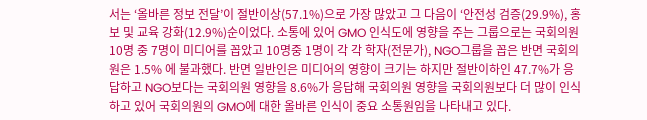서는 ‘올바른 정보 전달’이 절반이상(57.1%)으로 가장 많았고 그 다음이 ‘안전성 검증(29.9%), 홍보 및 교육 강화(12.9%)순이었다. 소통에 있어 GMO 인식도에 영향을 주는 그룹으로는 국회의원 10명 중 7명이 미디어를 꼽았고 10명중 1명이 각 각 학자(전문가), NGO그룹을 꼽은 반면 국회의원은 1.5% 에 불과했다. 반면 일반인은 미디어의 영향이 크기는 하지만 절반이하인 47.7%가 응답하고 NGO보다는 국회의원 영향을 8.6%가 응답해 국회의원 영향을 국회의원보다 더 많이 인식하고 있어 국회의원의 GMO에 대한 올바른 인식이 중요 소통원임을 나타내고 있다.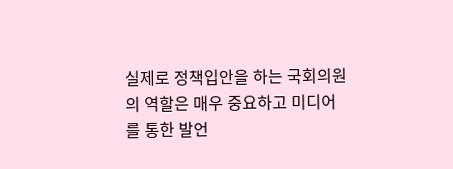실제로 정책입안을 하는 국회의원의 역할은 매우 중요하고 미디어를 통한 발언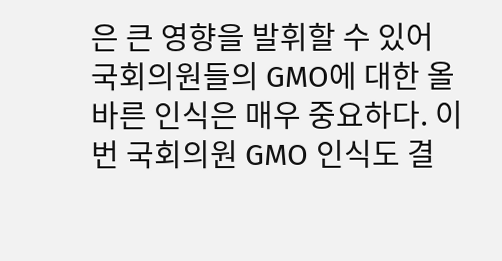은 큰 영향을 발휘할 수 있어 국회의원들의 GMO에 대한 올바른 인식은 매우 중요하다. 이번 국회의원 GMO 인식도 결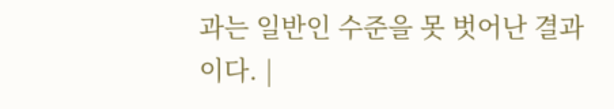과는 일반인 수준을 못 벗어난 결과이다. |